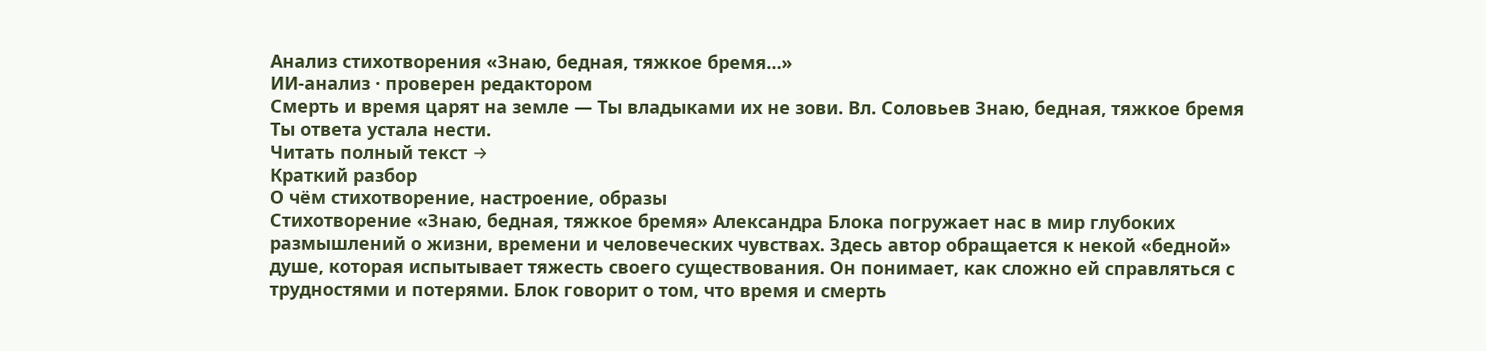Анализ стихотворения «Знаю, бедная, тяжкое бремя…»
ИИ-анализ · проверен редактором
Смерть и время царят на земле — Ты владыками их не зови. Вл. Соловьев Знаю, бедная, тяжкое бремя Ты ответа устала нести.
Читать полный текст →
Краткий разбор
О чём стихотворение, настроение, образы
Стихотворение «Знаю, бедная, тяжкое бремя» Александра Блока погружает нас в мир глубоких размышлений о жизни, времени и человеческих чувствах. Здесь автор обращается к некой «бедной» душе, которая испытывает тяжесть своего существования. Он понимает, как сложно ей справляться с трудностями и потерями. Блок говорит о том, что время и смерть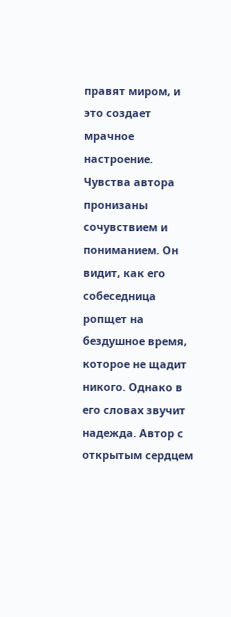правят миром, и это создает мрачное настроение.
Чувства автора пронизаны сочувствием и пониманием. Он видит, как его собеседница ропщет на бездушное время, которое не щадит никого. Однако в его словах звучит надежда. Автор с открытым сердцем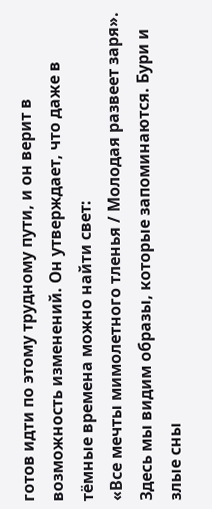готов идти по этому трудному пути, и он верит в возможность изменений. Он утверждает, что даже в тёмные времена можно найти свет:
«Все мечты мимолетного тленья / Молодая развеет заря».
Здесь мы видим образы, которые запоминаются. Бури и злые сны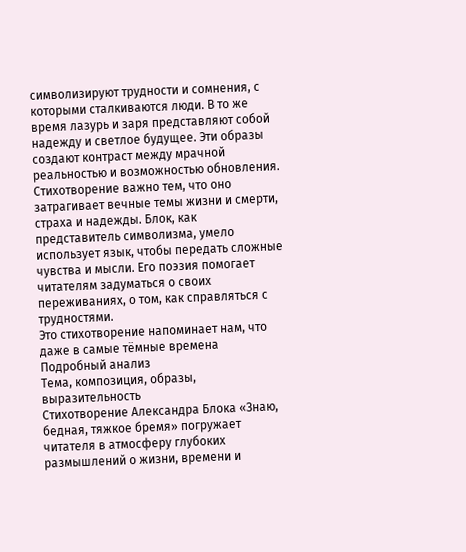символизируют трудности и сомнения, с которыми сталкиваются люди. В то же время лазурь и заря представляют собой надежду и светлое будущее. Эти образы создают контраст между мрачной реальностью и возможностью обновления.
Стихотворение важно тем, что оно затрагивает вечные темы жизни и смерти, страха и надежды. Блок, как представитель символизма, умело использует язык, чтобы передать сложные чувства и мысли. Его поэзия помогает читателям задуматься о своих переживаниях, о том, как справляться с трудностями.
Это стихотворение напоминает нам, что даже в самые тёмные времена
Подробный анализ
Тема, композиция, образы, выразительность
Стихотворение Александра Блока «Знаю, бедная, тяжкое бремя» погружает читателя в атмосферу глубоких размышлений о жизни, времени и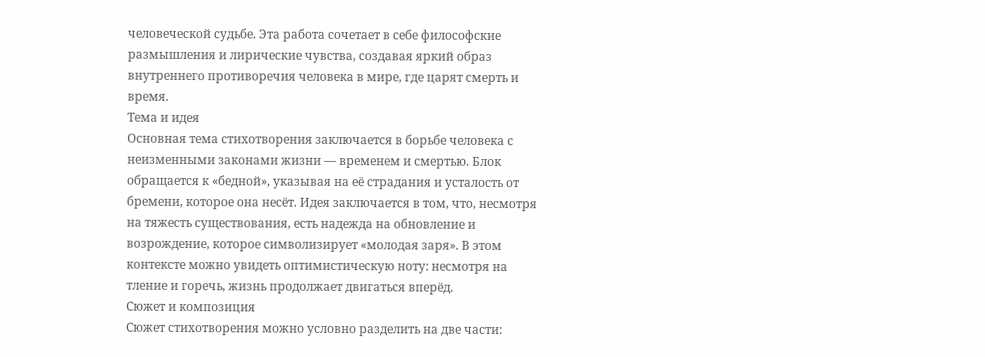человеческой судьбе. Эта работа сочетает в себе философские размышления и лирические чувства, создавая яркий образ внутреннего противоречия человека в мире, где царят смерть и время.
Тема и идея
Основная тема стихотворения заключается в борьбе человека с неизменными законами жизни — временем и смертью. Блок обращается к «бедной», указывая на её страдания и усталость от бремени, которое она несёт. Идея заключается в том, что, несмотря на тяжесть существования, есть надежда на обновление и возрождение, которое символизирует «молодая заря». В этом контексте можно увидеть оптимистическую ноту: несмотря на тление и горечь, жизнь продолжает двигаться вперёд.
Сюжет и композиция
Сюжет стихотворения можно условно разделить на две части: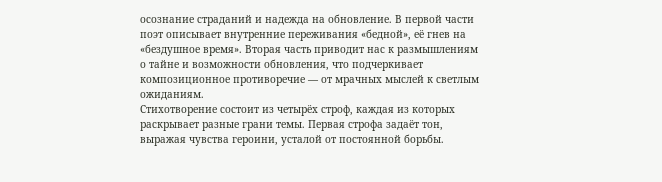осознание страданий и надежда на обновление. В первой части поэт описывает внутренние переживания «бедной», её гнев на «бездушное время». Вторая часть приводит нас к размышлениям о тайне и возможности обновления, что подчеркивает композиционное противоречие — от мрачных мыслей к светлым ожиданиям.
Стихотворение состоит из четырёх строф, каждая из которых раскрывает разные грани темы. Первая строфа задаёт тон, выражая чувства героини, усталой от постоянной борьбы.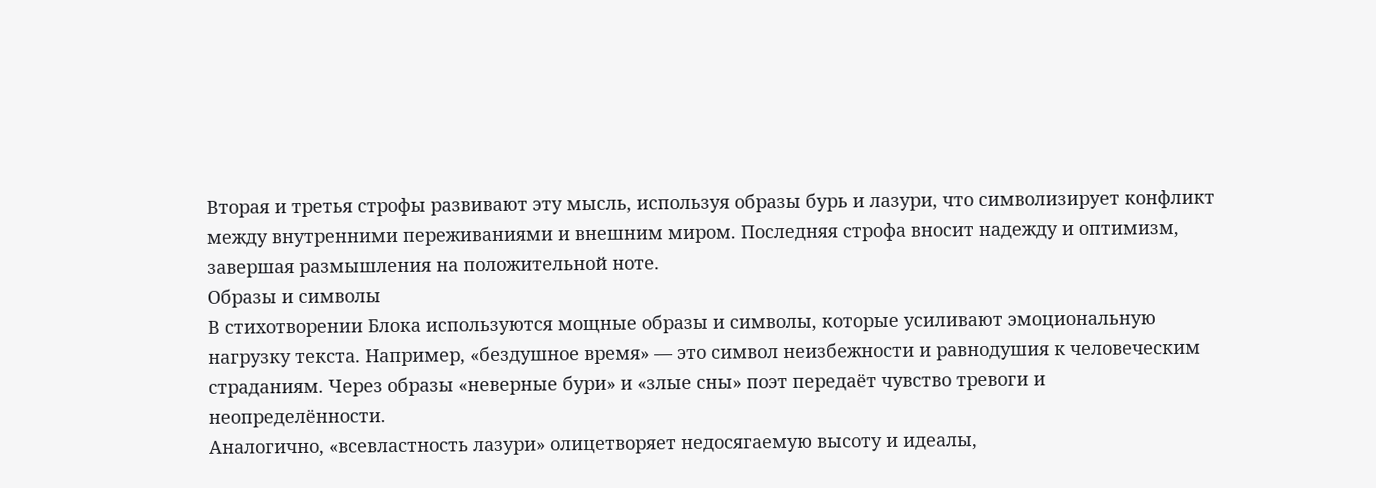Вторая и третья строфы развивают эту мысль, используя образы бурь и лазури, что символизирует конфликт между внутренними переживаниями и внешним миром. Последняя строфа вносит надежду и оптимизм, завершая размышления на положительной ноте.
Образы и символы
В стихотворении Блока используются мощные образы и символы, которые усиливают эмоциональную нагрузку текста. Например, «бездушное время» — это символ неизбежности и равнодушия к человеческим страданиям. Через образы «неверные бури» и «злые сны» поэт передаёт чувство тревоги и неопределённости.
Аналогично, «всевластность лазури» олицетворяет недосягаемую высоту и идеалы,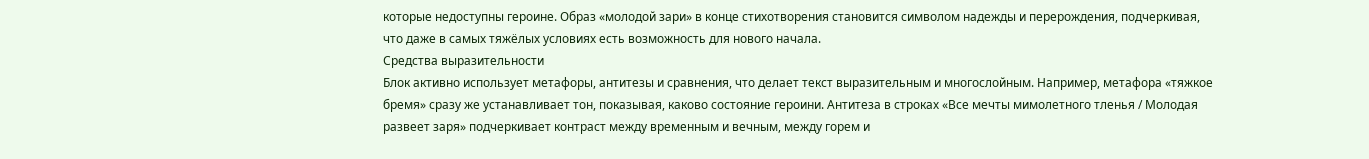которые недоступны героине. Образ «молодой зари» в конце стихотворения становится символом надежды и перерождения, подчеркивая, что даже в самых тяжёлых условиях есть возможность для нового начала.
Средства выразительности
Блок активно использует метафоры, антитезы и сравнения, что делает текст выразительным и многослойным. Например, метафора «тяжкое бремя» сразу же устанавливает тон, показывая, каково состояние героини. Антитеза в строках «Все мечты мимолетного тленья / Молодая развеет заря» подчеркивает контраст между временным и вечным, между горем и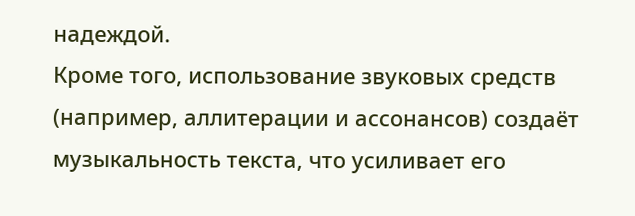надеждой.
Кроме того, использование звуковых средств (например, аллитерации и ассонансов) создаёт музыкальность текста, что усиливает его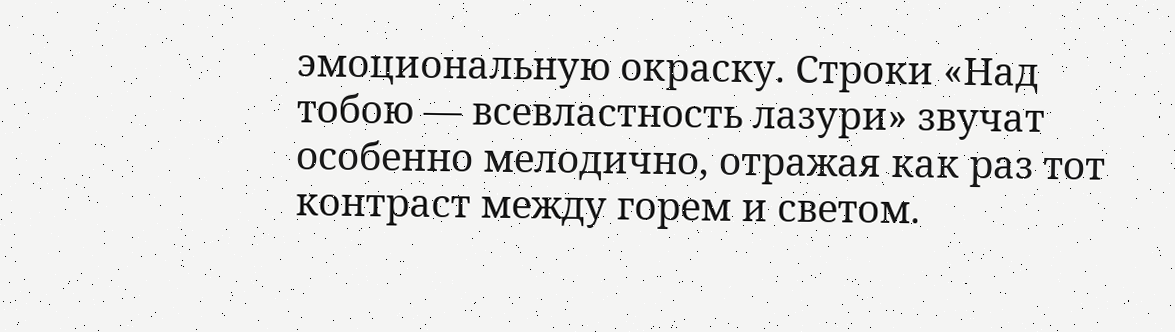эмоциональную окраску. Строки «Над тобою — всевластность лазури» звучат особенно мелодично, отражая как раз тот контраст между горем и светом.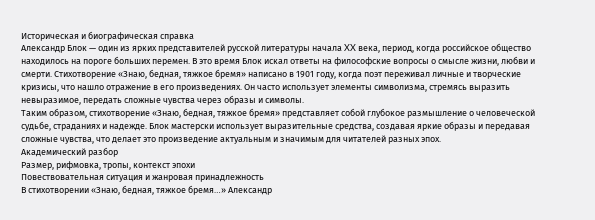Историческая и биографическая справка
Александр Блок — один из ярких представителей русской литературы начала XX века, период, когда российское общество находилось на пороге больших перемен. В это время Блок искал ответы на философские вопросы о смысле жизни, любви и смерти. Стихотворение «Знаю, бедная, тяжкое бремя» написано в 1901 году, когда поэт переживал личные и творческие кризисы, что нашло отражение в его произведениях. Он часто использует элементы символизма, стремясь выразить невыразимое, передать сложные чувства через образы и символы.
Таким образом, стихотворение «Знаю, бедная, тяжкое бремя» представляет собой глубокое размышление о человеческой судьбе, страданиях и надежде. Блок мастерски использует выразительные средства, создавая яркие образы и передавая сложные чувства, что делает это произведение актуальным и значимым для читателей разных эпох.
Академический разбор
Размер, рифмовка, тропы, контекст эпохи
Повествовательная ситуация и жанровая принадлежность
В стихотворении «Знаю, бедная, тяжкое бремя…» Александр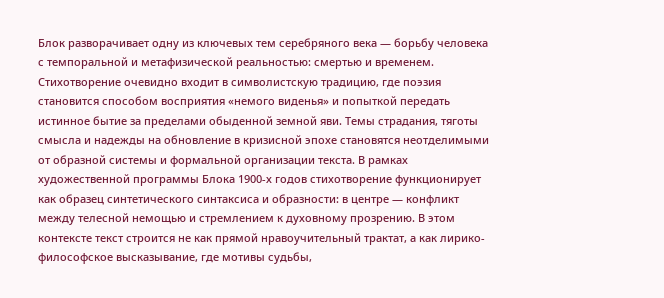Блок разворачивает одну из ключевых тем серебряного века — борьбу человека с темпоральной и метафизической реальностью: смертью и временем. Стихотворение очевидно входит в символистскую традицию, где поэзия становится способом восприятия «немого виденья» и попыткой передать истинное бытие за пределами обыденной земной яви. Темы страдания, тяготы смысла и надежды на обновление в кризисной эпохе становятся неотделимыми от образной системы и формальной организации текста. В рамках художественной программы Блока 1900-х годов стихотворение функционирует как образец синтетического синтаксиса и образности: в центре — конфликт между телесной немощью и стремлением к духовному прозрению. В этом контексте текст строится не как прямой нравоучительный трактат, а как лирико-философское высказывание, где мотивы судьбы,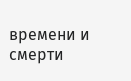времени и смерти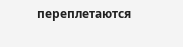переплетаются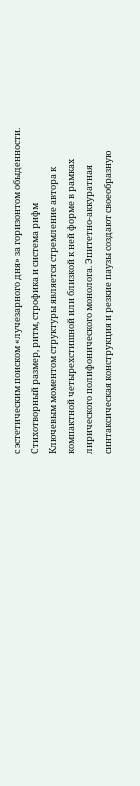с эстетическим поиском «лучезарного дня» за горизонтом обыденности.
Стихотворный размер, ритм, строфика и система рифм
Ключевым моментом структуры является стремление автора к компактной четырехстишной или близкой к ней форме в рамках лирического полифонического монолога. Эпитетно-аккуратная синтаксическая конструкция и резкие паузы создают своеобразную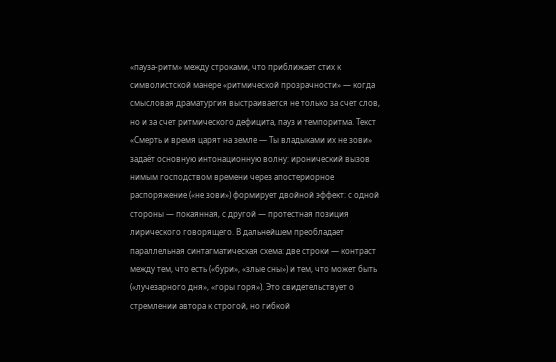«пауза-ритм» между строками, что приближает стих к символистской манере «ритмической прозрачности» — когда смысловая драматургия выстраивается не только за счет слов, но и за счет ритмического дефицита, пауз и темпоритма. Текст «Смерть и время царят на земле — Ты владыками их не зови» задаёт основную интонационную волну: иронический вызов нимым господством времени через апостериорное распоряжение («не зови») формирует двойной эффект: с одной стороны — покаянная, с другой — протестная позиция лирического говорящего. В дальнейшем преобладает параллельная синтагматическая схема: две строки — контраст между тем, что есть («бури», «злые сны») и тем, что может быть («лучезарного дня», «горы горя»). Это свидетельствует о стремлении автора к строгой, но гибкой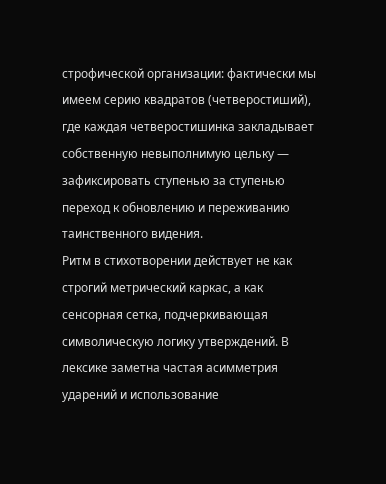строфической организации: фактически мы имеем серию квадратов (четверостиший), где каждая четверостишинка закладывает собственную невыполнимую цельку — зафиксировать ступенью за ступенью переход к обновлению и переживанию таинственного видения.
Ритм в стихотворении действует не как строгий метрический каркас, а как сенсорная сетка, подчеркивающая символическую логику утверждений. В лексике заметна частая асимметрия ударений и использование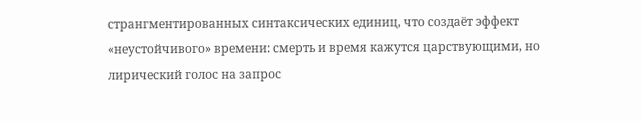странгментированных синтаксических единиц, что создаёт эффект «неустойчивого» времени: смерть и время кажутся царствующими, но лирический голос на запрос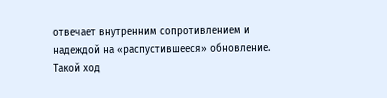отвечает внутренним сопротивлением и надеждой на «распустившееся» обновление. Такой ход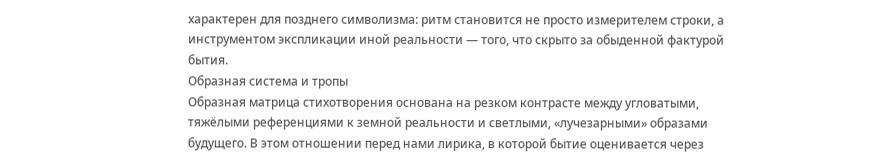характерен для позднего символизма: ритм становится не просто измерителем строки, а инструментом экспликации иной реальности — того, что скрыто за обыденной фактурой бытия.
Образная система и тропы
Образная матрица стихотворения основана на резком контрасте между угловатыми, тяжёлыми референциями к земной реальности и светлыми, «лучезарными» образами будущего. В этом отношении перед нами лирика, в которой бытие оценивается через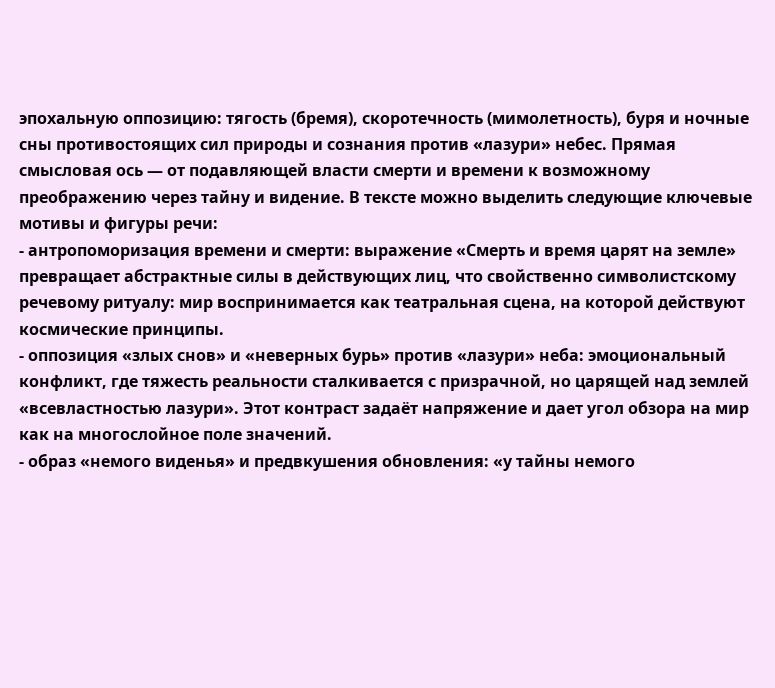эпохальную оппозицию: тягость (бремя), скоротечность (мимолетность), буря и ночные сны противостоящих сил природы и сознания против «лазури» небес. Прямая смысловая ось — от подавляющей власти смерти и времени к возможному преображению через тайну и видение. В тексте можно выделить следующие ключевые мотивы и фигуры речи:
- антропоморизация времени и смерти: выражение «Смерть и время царят на земле» превращает абстрактные силы в действующих лиц, что свойственно символистскому речевому ритуалу: мир воспринимается как театральная сцена, на которой действуют космические принципы.
- оппозиция «злых снов» и «неверных бурь» против «лазури» неба: эмоциональный конфликт, где тяжесть реальности сталкивается с призрачной, но царящей над землей «всевластностью лазури». Этот контраст задаёт напряжение и дает угол обзора на мир как на многослойное поле значений.
- образ «немого виденья» и предвкушения обновления: «у тайны немого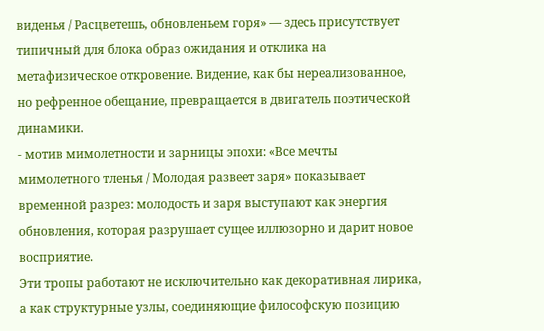виденья / Расцветешь, обновленьем горя» — здесь присутствует типичный для блока образ ожидания и отклика на метафизическое откровение. Видение, как бы нереализованное, но рефренное обещание, превращается в двигатель поэтической динамики.
- мотив мимолетности и зарницы эпохи: «Все мечты мимолетного тленья / Молодая развеет заря» показывает временной разрез: молодость и заря выступают как энергия обновления, которая разрушает сущее иллюзорно и дарит новое восприятие.
Эти тропы работают не исключительно как декоративная лирика, а как структурные узлы, соединяющие философскую позицию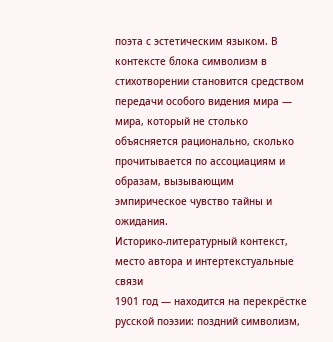поэта с эстетическим языком. В контексте блока символизм в стихотворении становится средством передачи особого видения мира — мира, который не столько объясняется рационально, сколько прочитывается по ассоциациям и образам, вызывающим эмпирическое чувство тайны и ожидания.
Историко-литературный контекст, место автора и интертекстуальные связи
1901 год — находится на перекрёстке русской поэзии: поздний символизм,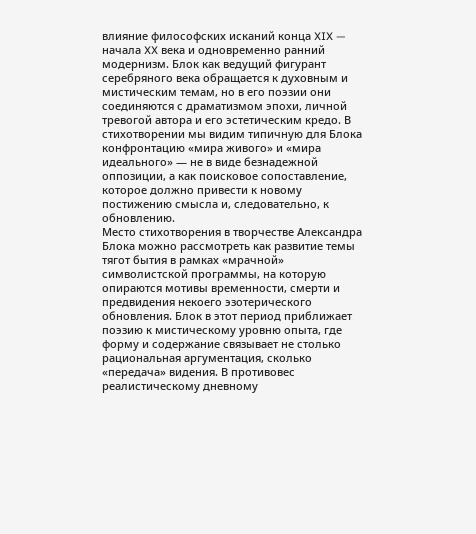влияние философских исканий конца XIX — начала XX века и одновременно ранний модернизм. Блок как ведущий фигурант серебряного века обращается к духовным и мистическим темам, но в его поэзии они соединяются с драматизмом эпохи, личной тревогой автора и его эстетическим кредо. В стихотворении мы видим типичную для Блока конфронтацию «мира живого» и «мира идеального» — не в виде безнадежной оппозиции, а как поисковое сопоставление, которое должно привести к новому постижению смысла и, следовательно, к обновлению.
Место стихотворения в творчестве Александра Блока можно рассмотреть как развитие темы тягот бытия в рамках «мрачной» символистской программы, на которую опираются мотивы временности, смерти и предвидения некоего эзотерического обновления. Блок в этот период приближает поэзию к мистическому уровню опыта, где форму и содержание связывает не столько рациональная аргументация, сколько «передача» видения. В противовес реалистическому дневному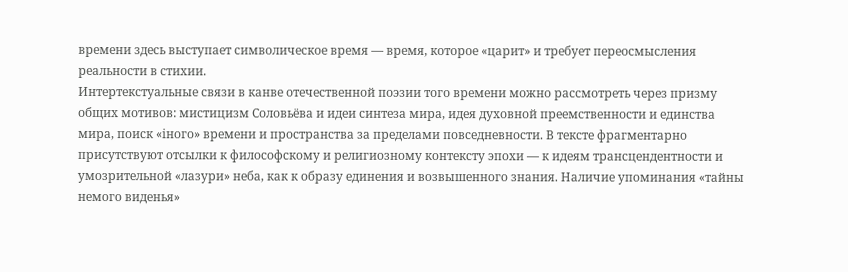времени здесь выступает символическое время — время, которое «царит» и требует переосмысления реальности в стихии.
Интертекстуальные связи в канве отечественной поэзии того времени можно рассмотреть через призму общих мотивов: мистицизм Соловьёва и идеи синтеза мира, идея духовной преемственности и единства мира, поиск «іного» времени и пространства за пределами повседневности. В тексте фрагментарно присутствуют отсылки к философскому и религиозному контексту эпохи — к идеям трансцендентности и умозрительной «лазури» неба, как к образу единения и возвышенного знания. Наличие упоминания «тайны немого виденья»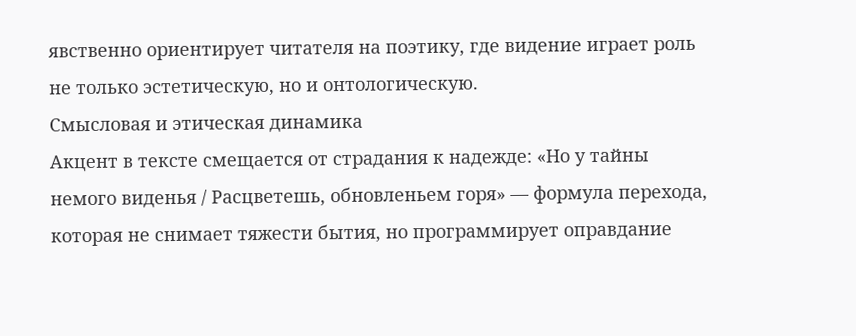явственно ориентирует читателя на поэтику, где видение играет роль не только эстетическую, но и онтологическую.
Смысловая и этическая динамика
Акцент в тексте смещается от страдания к надежде: «Но у тайны немого виденья / Расцветешь, обновленьем горя» — формула перехода, которая не снимает тяжести бытия, но программирует оправдание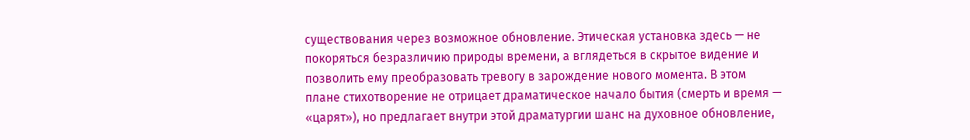существования через возможное обновление. Этическая установка здесь — не покоряться безразличию природы времени, а вглядеться в скрытое видение и позволить ему преобразовать тревогу в зарождение нового момента. В этом плане стихотворение не отрицает драматическое начало бытия (смерть и время — «царят»), но предлагает внутри этой драматургии шанс на духовное обновление,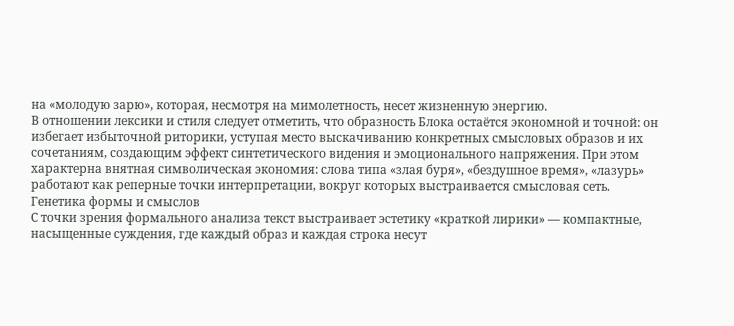на «молодую зарю», которая, несмотря на мимолетность, несет жизненную энергию.
В отношении лексики и стиля следует отметить, что образность Блока остаётся экономной и точной: он избегает избыточной риторики, уступая место выскачиванию конкретных смысловых образов и их сочетаниям, создающим эффект синтетического видения и эмоционального напряжения. При этом характерна внятная символическая экономия: слова типа «злая буря», «бездушное время», «лазурь» работают как реперные точки интерпретации, вокруг которых выстраивается смысловая сеть.
Генетика формы и смыслов
С точки зрения формального анализа текст выстраивает эстетику «краткой лирики» — компактные, насыщенные суждения, где каждый образ и каждая строка несут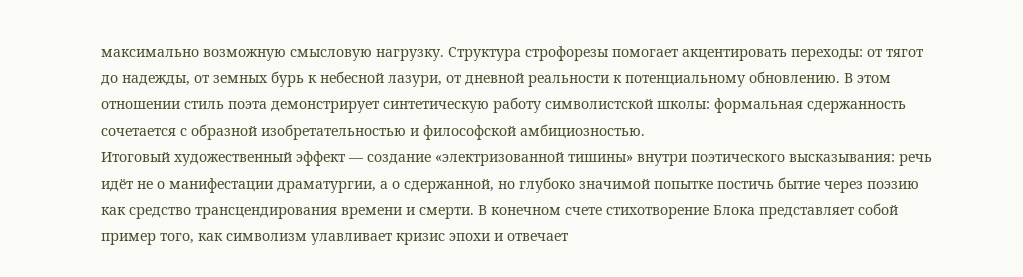максимально возможную смысловую нагрузку. Структура строфорезы помогает акцентировать переходы: от тягот до надежды, от земных бурь к небесной лазури, от дневной реальности к потенциальному обновлению. В этом отношении стиль поэта демонстрирует синтетическую работу символистской школы: формальная сдержанность сочетается с образной изобретательностью и философской амбициозностью.
Итоговый художественный эффект — создание «электризованной тишины» внутри поэтического высказывания: речь идёт не о манифестации драматургии, а о сдержанной, но глубоко значимой попытке постичь бытие через поэзию как средство трансцендирования времени и смерти. В конечном счете стихотворение Блока представляет собой пример того, как символизм улавливает кризис эпохи и отвечает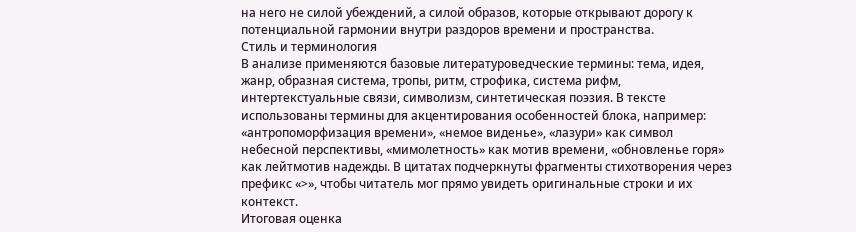на него не силой убеждений, а силой образов, которые открывают дорогу к потенциальной гармонии внутри раздоров времени и пространства.
Стиль и терминология
В анализе применяются базовые литературоведческие термины: тема, идея, жанр, образная система, тропы, ритм, строфика, система рифм, интертекстуальные связи, символизм, синтетическая поэзия. В тексте использованы термины для акцентирования особенностей блока, например: «антропоморфизация времени», «немое виденье», «лазури» как символ небесной перспективы, «мимолетность» как мотив времени, «обновленье горя» как лейтмотив надежды. В цитатах подчеркнуты фрагменты стихотворения через префикс «>», чтобы читатель мог прямо увидеть оригинальные строки и их контекст.
Итоговая оценка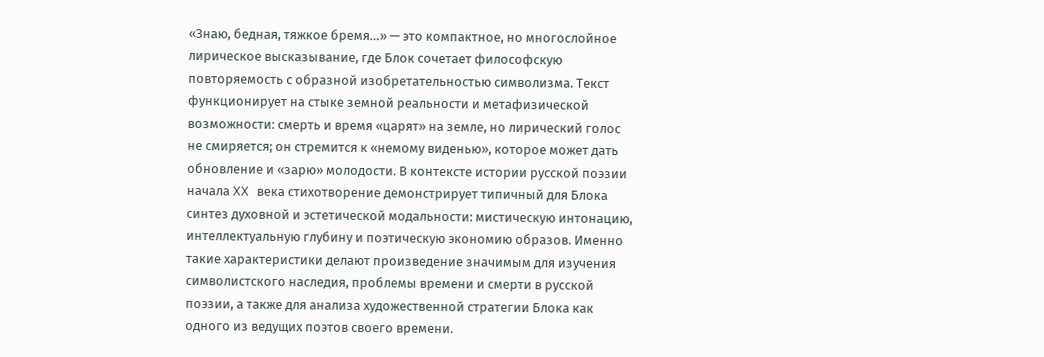«Знаю, бедная, тяжкое бремя…» — это компактное, но многослойное лирическое высказывание, где Блок сочетает философскую повторяемость с образной изобретательностью символизма. Текст функционирует на стыке земной реальности и метафизической возможности: смерть и время «царят» на земле, но лирический голос не смиряется; он стремится к «немому виденью», которое может дать обновление и «зарю» молодости. В контексте истории русской поэзии начала XX века стихотворение демонстрирует типичный для Блока синтез духовной и эстетической модальности: мистическую интонацию, интеллектуальную глубину и поэтическую экономию образов. Именно такие характеристики делают произведение значимым для изучения символистского наследия, проблемы времени и смерти в русской поэзии, а также для анализа художественной стратегии Блока как одного из ведущих поэтов своего времени.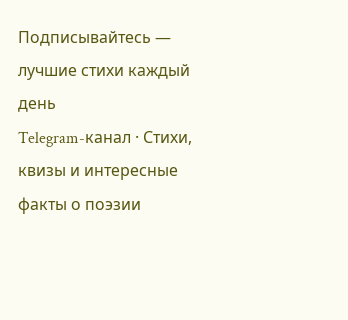Подписывайтесь — лучшие стихи каждый день
Telegram-канал · Стихи, квизы и интересные факты о поэзии